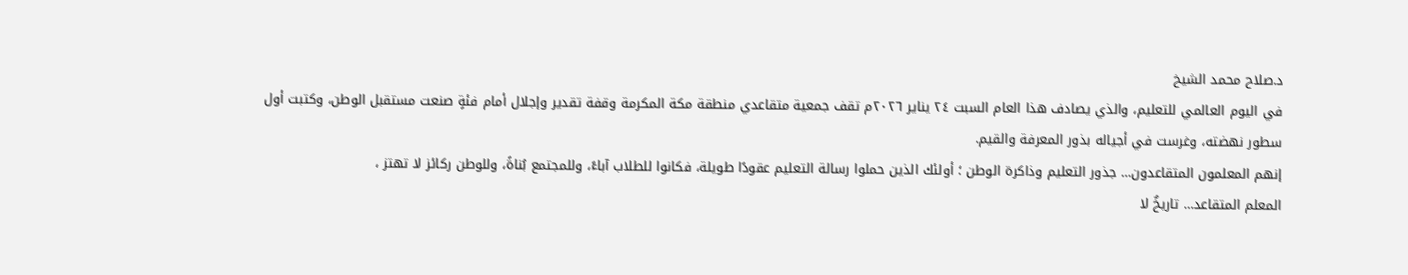د.صلاح محمد الشيخ
في اليوم العالمي للتعليم، والذي يصادف هذا العام السبت ٢٤ يناير ٢٠٢٦م تقف جمعية متقاعدي منطقة مكة المكرمة وقفة تقدير وإجلال أمام فئةٍ صنعت مستقبل الوطن، وكتبت أول سطور نهضته، وغرست في أجياله بذور المعرفة والقيم.
إنهم المعلمون المتقاعدون… جذور التعليم وذاكرة الوطن ؛ أولئك الذين حملوا رسالة التعليم عقودًا طويلة، فكانوا للطلاب آباءً، وللمجتمع بُناةً، وللوطن ركائز لا تهتز ،
المعلم المتقاعد… تاريخٌ لا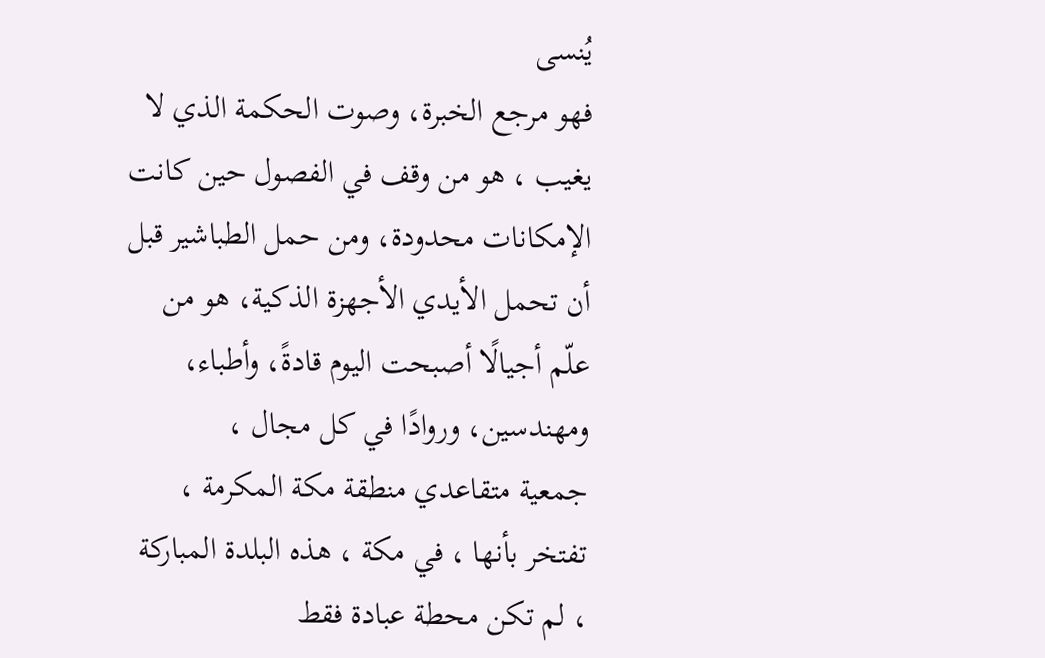يُنسى
فهو مرجع الخبرة، وصوت الحكمة الذي لا يغيب ، هو من وقف في الفصول حين كانت الإمكانات محدودة، ومن حمل الطباشير قبل أن تحمل الأيدي الأجهزة الذكية، هو من علّم أجيالًا أصبحت اليوم قادةً، وأطباء، ومهندسين، وروادًا في كل مجال ،
جمعية متقاعدي منطقة مكة المكرمة ، تفتخر بأنها ، في مكة ، هذه البلدة المباركة ، لم تكن محطة عبادة فقط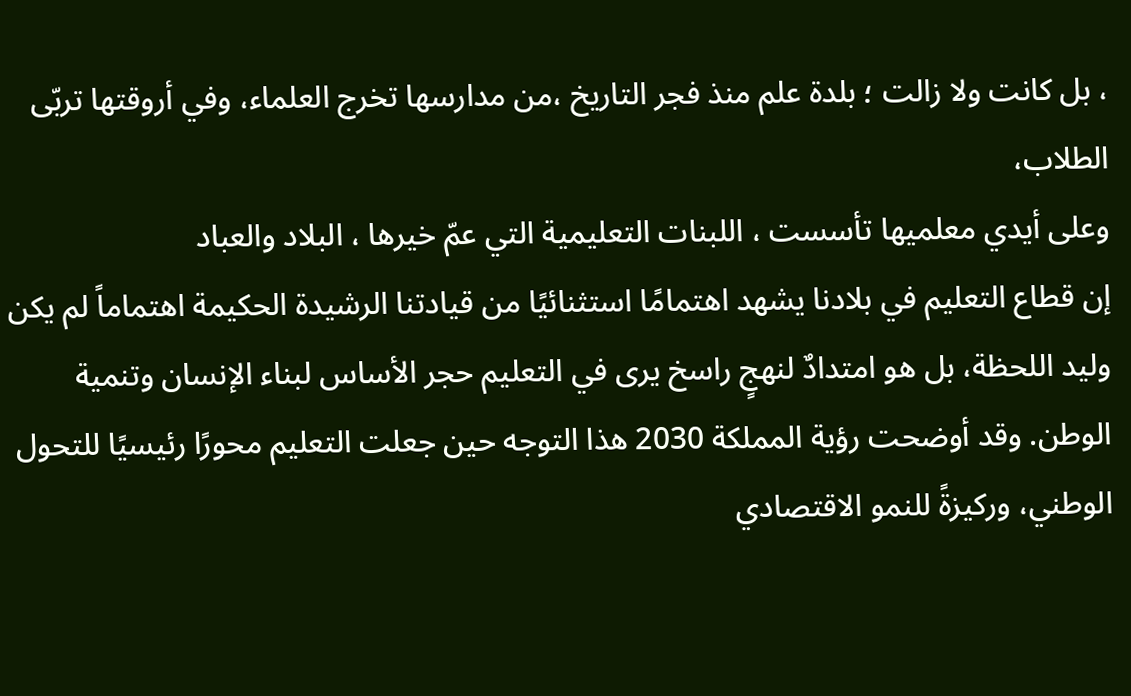، بل كانت ولا زالت ؛ بلدة علم منذ فجر التاريخ ،من مدارسها تخرج العلماء، وفي أروقتها تربّى الطلاب،
وعلى أيدي معلميها تأسست ، اللبنات التعليمية التي عمّ خيرها ، البلاد والعباد
إن قطاع التعليم في بلادنا يشهد اهتمامًا استثنائيًا من قيادتنا الرشيدة الحكيمة اهتماماً لم يكن وليد اللحظة، بل هو امتدادٌ لنهجٍ راسخ يرى في التعليم حجر الأساس لبناء الإنسان وتنمية الوطن. وقد أوضحت رؤية المملكة 2030 هذا التوجه حين جعلت التعليم محورًا رئيسيًا للتحول الوطني، وركيزةً للنمو الاقتصادي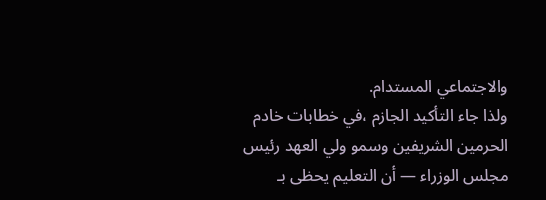والاجتماعي المستدام.
ولذا جاء التأكيد الجازم ،في خطابات خادم الحرمين الشريفين وسمو ولي العهد رئيس مجلس الوزراء — أن التعليم يحظى بـ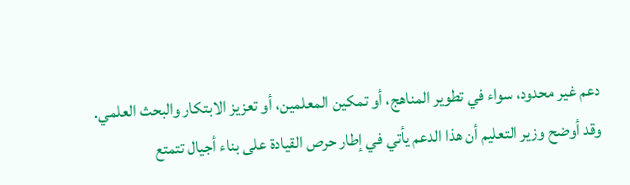دعم غير محدود، سواء في تطوير المناهج، أو تمكين المعلمين، أو تعزيز الابتكار والبحث العلمي.
وقد أوضح وزير التعليم أن هذا الدعم يأتي في إطار حرص القيادة على بناء أجيال تتمتع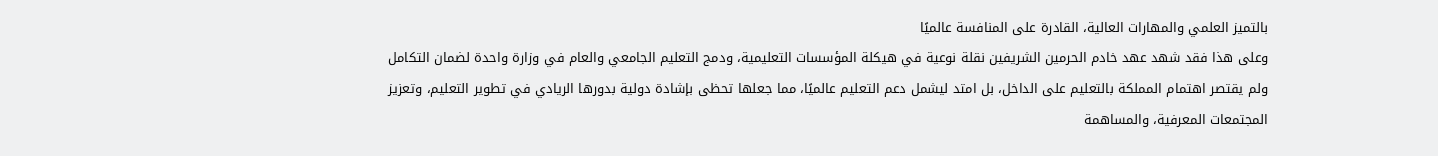بالتميز العلمي والمهارات العالية، القادرة على المنافسة عالميًا
وعلى هذا فقد شهد عهد خادم الحرمين الشريفين نقلة نوعية في هيكلة المؤسسات التعليمية، ودمج التعليم الجامعي والعام في وزارة واحدة لضمان التكامل
ولم يقتصر اهتمام المملكة بالتعليم على الداخل، بل امتد ليشمل دعم التعليم عالميًا، مما جعلها تحظى بإشادة دولية بدورها الريادي في تطوير التعليم، وتعزيز المجتمعات المعرفية، والمساهمة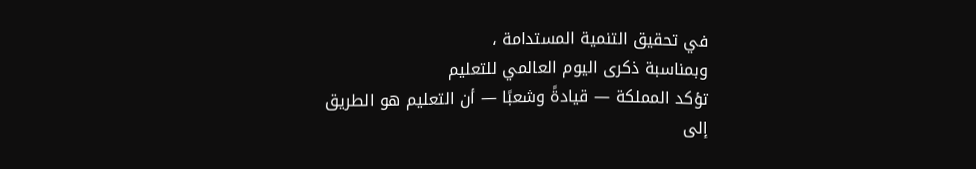في تحقيق التنمية المستدامة ،
وبمناسبة ذكرى اليوم العالمي للتعليم
تؤكد المملكة — قيادةً وشعبًا — أن التعليم هو الطريق إلى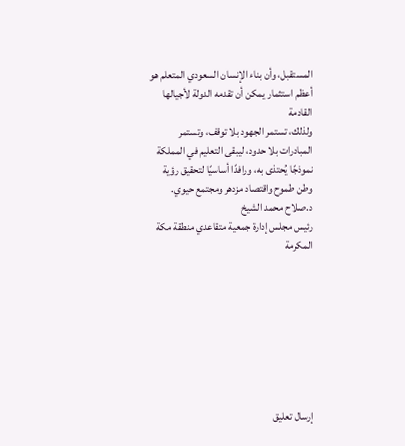المستقبل، وأن بناء الإنسان السعودي المتعلم هو أعظم استثمار يمكن أن تقدمه الدولة لأجيالها القادمة
ولذلك، تستمر الجهود بلا توقف، وتستمر المبادرات بلا حدود، ليبقى التعليم في المملكة نموذجًا يُحتذى به، ورافدًا أساسيًا لتحقيق رؤية وطن طموح واقتصاد مزدهر ومجتمع حيوي.
د.صلاح محمد الشيخ
رئيس مجلس إدارة جمعية متقاعدي منطقة مكة المكرمة








إرسال تعليق